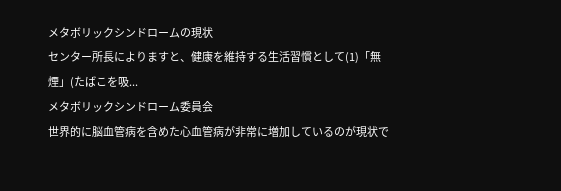メタボリックシンドロームの現状
センター所長によりますと、健康を維持する生活習慣として(1)「無煙」(たばこを吸...
メタボリックシンドローム委員会
世界的に脳血管病を含めた心血管病が非常に増加しているのが現状で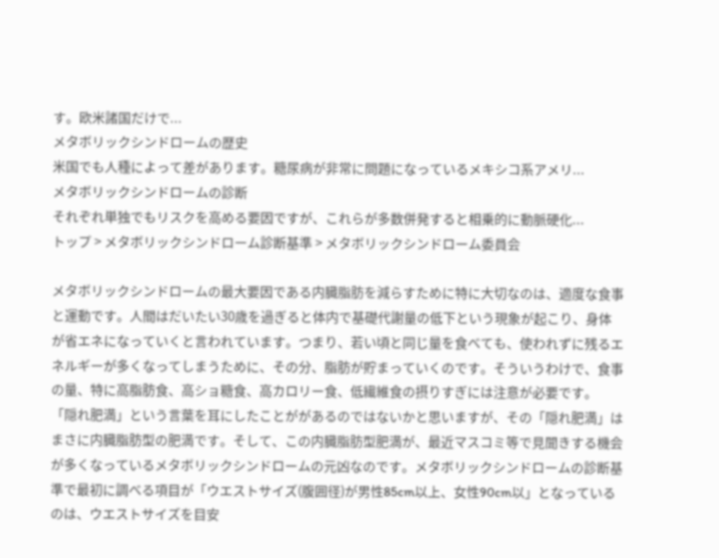す。欧米諸国だけで...
メタボリックシンドロームの歴史
米国でも人種によって差があります。糖尿病が非常に問題になっているメキシコ系アメリ...
メタボリックシンドロームの診断
それぞれ単独でもリスクを高める要因ですが、これらが多数併発すると相乗的に動脈硬化...
トップ > メタボリックシンドローム診断基準 > メタボリックシンドローム委員会

メタボリックシンドロームの最大要因である内臓脂肪を減らすために特に大切なのは、適度な食事と運動です。人間はだいたい30歳を過ぎると体内で基礎代謝量の低下という現象が起こり、身体が省エネになっていくと言われています。つまり、若い頃と同じ量を食べても、使われずに残るエネルギーが多くなってしまうために、その分、脂肪が貯まっていくのです。そういうわけで、食事の量、特に高脂肪食、高ショ糖食、高カロリー食、低繊維食の摂りすぎには注意が必要です。
「隠れ肥満」という言葉を耳にしたことががあるのではないかと思いますが、その「隠れ肥満」はまさに内臓脂肪型の肥満です。そして、この内臓脂肪型肥満が、最近マスコミ等で見聞きする機会が多くなっているメタボリックシンドロームの元凶なのです。メタボリックシンドロームの診断基準で最初に調べる項目が「ウエストサイズ(腹囲径)が男性85cm以上、女性90cm以」となっているのは、ウエストサイズを目安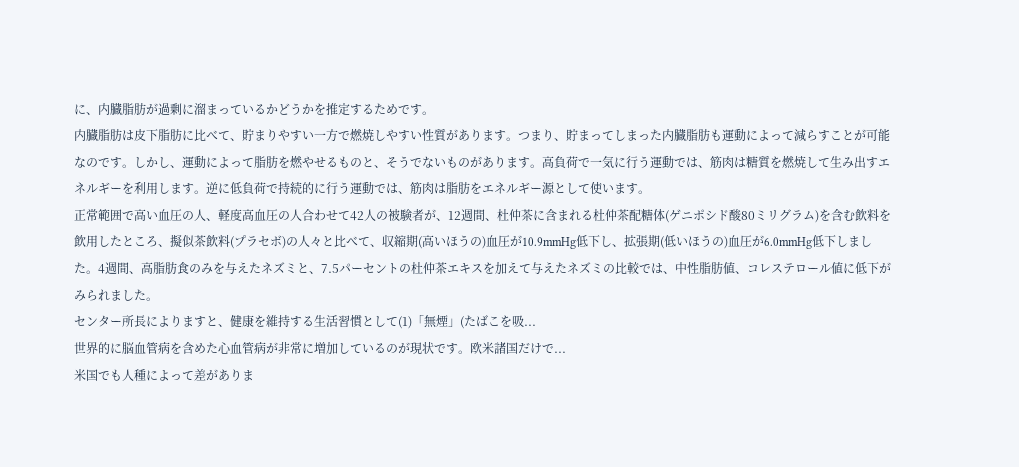に、内臓脂肪が過剰に溜まっているかどうかを推定するためです。
内臓脂肪は皮下脂肪に比べて、貯まりやすい一方で燃焼しやすい性質があります。つまり、貯まってしまった内臓脂肪も運動によって減らすことが可能なのです。しかし、運動によって脂肪を燃やせるものと、そうでないものがあります。高負荷で一気に行う運動では、筋肉は糖質を燃焼して生み出すエネルギーを利用します。逆に低負荷で持続的に行う運動では、筋肉は脂肪をエネルギー源として使います。
正常範囲で高い血圧の人、軽度高血圧の人合わせて42人の被験者が、12週間、杜仲茶に含まれる杜仲茶配糖体(ゲニポシド酸80ミリグラム)を含む飲料を飲用したところ、擬似茶飲料(プラセボ)の人々と比べて、収縮期(高いほうの)血圧が10.9mmHg低下し、拡張期(低いほうの)血圧が6.0mmHg低下しました。4週間、高脂肪食のみを与えたネズミと、7.5パーセントの杜仲茶エキスを加えて与えたネズミの比較では、中性脂肪値、コレステロール値に低下がみられました。
センター所長によりますと、健康を維持する生活習慣として(1)「無煙」(たばこを吸...
世界的に脳血管病を含めた心血管病が非常に増加しているのが現状です。欧米諸国だけで...
米国でも人種によって差がありま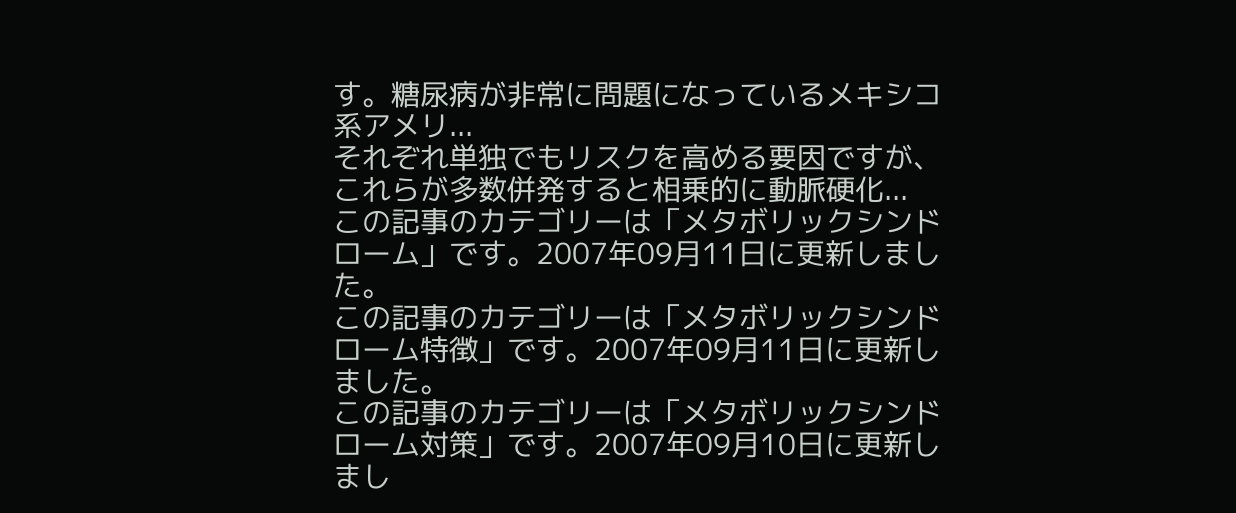す。糖尿病が非常に問題になっているメキシコ系アメリ...
それぞれ単独でもリスクを高める要因ですが、これらが多数併発すると相乗的に動脈硬化...
この記事のカテゴリーは「メタボリックシンドローム」です。2007年09月11日に更新しました。
この記事のカテゴリーは「メタボリックシンドローム特徴」です。2007年09月11日に更新しました。
この記事のカテゴリーは「メタボリックシンドローム対策」です。2007年09月10日に更新しまし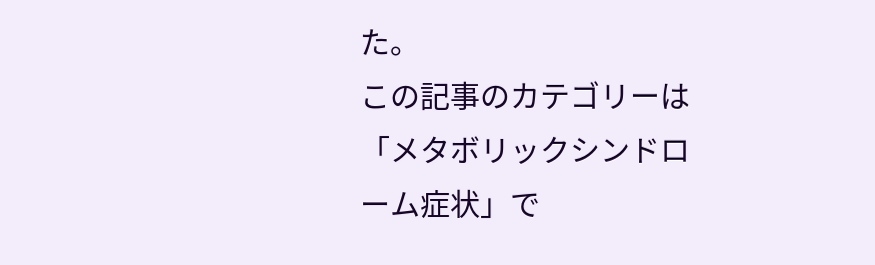た。
この記事のカテゴリーは「メタボリックシンドローム症状」で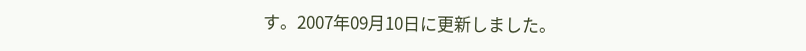す。2007年09月10日に更新しました。